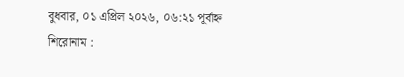বুধবার, ০১ এপ্রিল ২০২৬, ০৬:২১ পূর্বাহ্ন
শিরোনাম :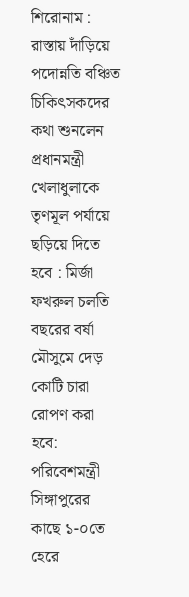শিরোনাম :
রাস্তায় দাঁড়িয়ে পদোন্নতি বঞ্চিত চিকিৎসকদের কথা শুনলেন প্রধানমন্ত্রী খেলাধুলাকে তৃণমূল পর্যায়ে ছড়িয়ে দিতে হবে : মির্জা ফখরুল চলতি বছরের বর্ষা মৌসুমে দেড় কোটি চারা রোপণ করা হবে: পরিবেশমন্ত্রী সিঙ্গাপুরের কাছে ১-০তে হেরে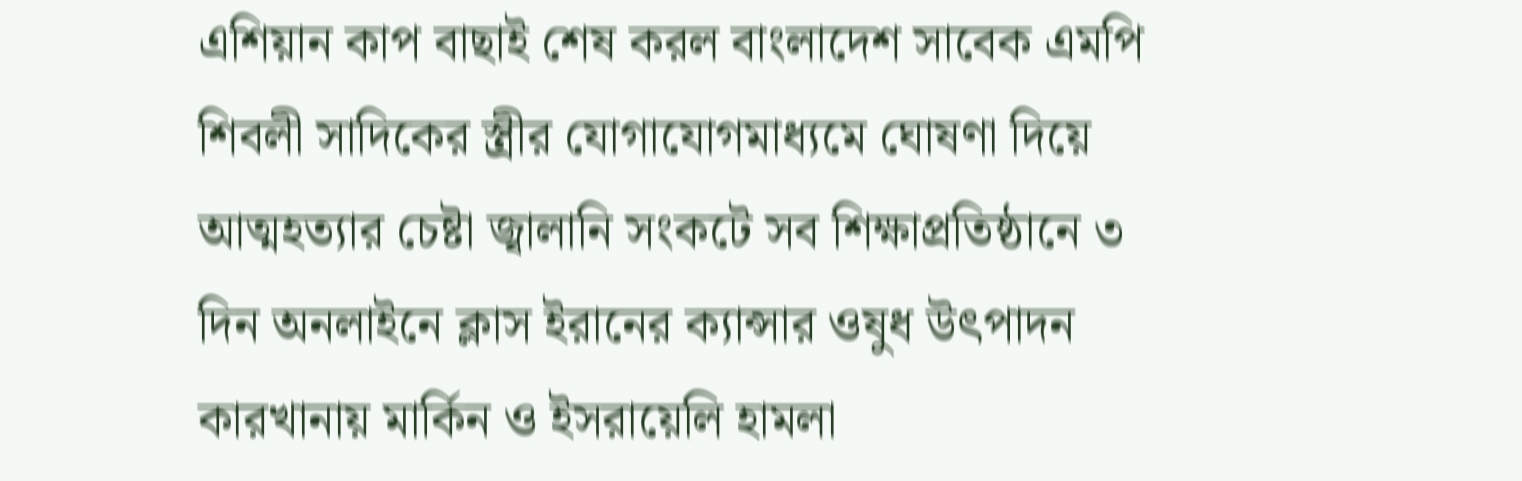এশিয়ান কাপ বাছাই শেষ করল বাংলাদেশ সাবেক এমপি শিবলী সাদিকের স্ত্রীর যোগাযোগমাধ্যমে ঘোষণা দিয়ে আত্মহত্যার চেষ্টা জ্বালানি সংকটে সব শিক্ষাপ্রতিষ্ঠানে ৩ দিন অনলাইনে ক্লাস ইরানের ক্যান্সার ওষুধ উৎপাদন কারখানায় মার্কিন ও ইসরায়েলি হামলা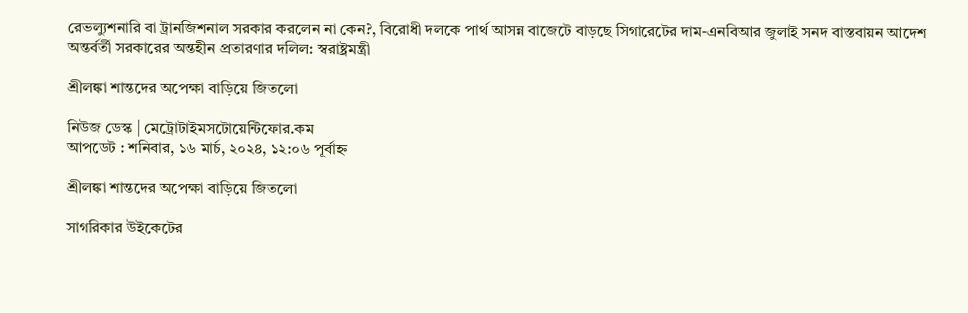রেভল্যুশনারি বা ট্রানজিশনাল সরকার করলেন না কেন?, বিরোধী দলকে পার্থ আসন্ন বাজেটে বাড়ছে সিগারেটের দাম-এনবিআর জুলাই সনদ বাস্তবায়ন আদেশ অন্তর্বর্তী সরকারের অন্তহীন প্রতারণার দলিল: স্বরাষ্ট্রমন্ত্রী

শ্রীলঙ্কা শান্তদের অপেক্ষা বাড়িয়ে জিতলো

নিউজ ডেস্ক | মেট্রোটাইমসটোয়েন্টিফোর.কম
আপডেট : শনিবার, ১৬ মার্চ, ২০২৪, ১২:০৬ পূর্বাহ্ন

শ্রীলঙ্কা শান্তদের অপেক্ষা বাড়িয়ে জিতলো

সাগরিকার উইকেটের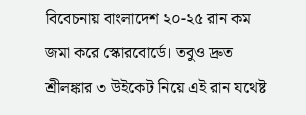বিবেচনায় বাংলাদেশ ২০-২৫ রান কম জমা করে স্কোরবোর্ডে। তবুও দ্রুত শ্রীলঙ্কার ৩ উইকেট নিয়ে এই রান যথেষ্ট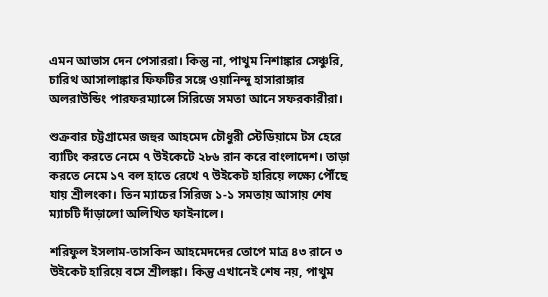এমন আভাস দেন পেসাররা। কিন্তু না, পাথুম নিশাঙ্কার সেঞ্চুরি, চারিথ আসালাঙ্কার ফিফটির সঙ্গে ওয়ানিন্দু হাসারাঙ্গার অলরাউন্ডিং পারফরম্যান্সে সিরিজে সমতা আনে সফরকারীরা।

শুক্রবার চট্টগ্রামের জহুর আহমেদ চৌধুরী স্টেডিয়ামে টস হেরে ব্যাটিং করতে নেমে ৭ উইকেটে ২৮৬ রান করে বাংলাদেশ। তাড়া করতে নেমে ১৭ বল হাতে রেখে ৭ উইকেট হারিয়ে লক্ষ্যে পৌঁছে যায় শ্রীলংকা। তিন ম্যাচের সিরিজ ১-১ সমতায় আসায় শেষ ম্যাচটি দাঁড়ালো অলিখিত ফাইনালে।

শরিফুল ইসলাম-তাসকিন আহমেদদের তোপে মাত্র ৪৩ রানে ৩ উইকেট হারিয়ে বসে শ্রীলঙ্কা। কিন্তু এখানেই শেষ নয়, পাথুম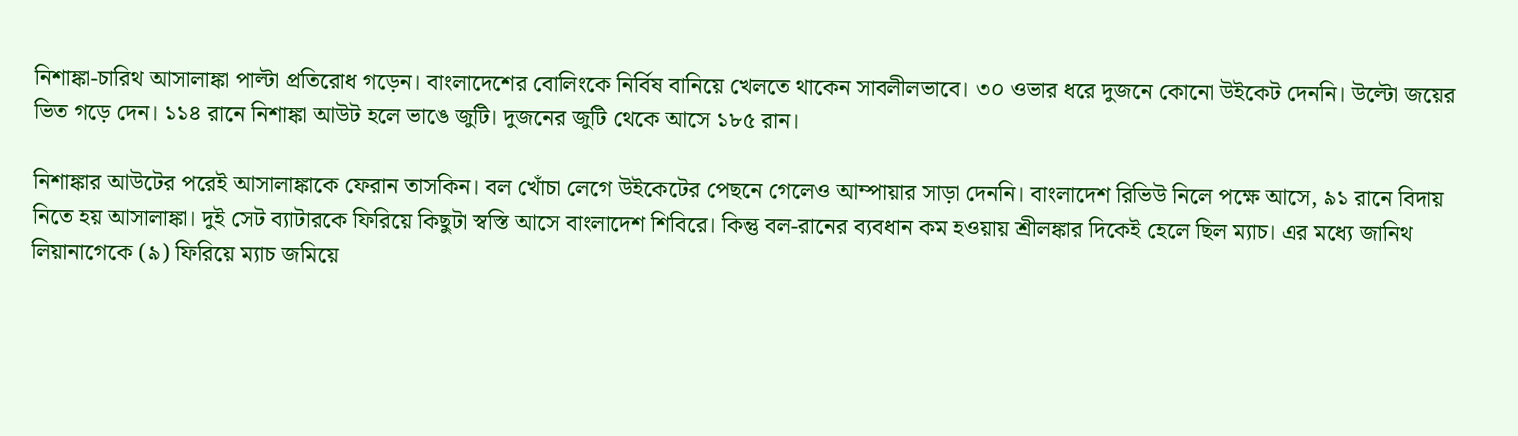নিশাঙ্কা-চারিথ আসালাঙ্কা পাল্টা প্রতিরোধ গড়েন। বাংলাদেশের বোলিংকে নির্বিষ বানিয়ে খেলতে থাকেন সাবলীলভাবে। ৩০ ওভার ধরে দুজনে কোনো উইকেট দেননি। উল্টো জয়ের ভিত গড়ে দেন। ১১৪ রানে নিশাঙ্কা আউট হলে ভাঙে জুটি। দুজনের জুটি থেকে আসে ১৮৫ রান।

নিশাঙ্কার আউটের পরেই আসালাঙ্কাকে ফেরান তাসকিন। বল খোঁচা লেগে উইকেটের পেছনে গেলেও আম্পায়ার সাড়া দেননি। বাংলাদেশ রিভিউ নিলে পক্ষে আসে, ৯১ রানে বিদায় নিতে হয় আসালাঙ্কা। দুই সেট ব্যাটারকে ফিরিয়ে কিছুটা স্বস্তি আসে বাংলাদেশ শিবিরে। কিন্তু বল-রানের ব্যবধান কম হওয়ায় শ্রীলঙ্কার দিকেই হেলে ছিল ম্যাচ। এর মধ্যে জানিথ লিয়ানাগেকে (৯) ফিরিয়ে ম্যাচ জমিয়ে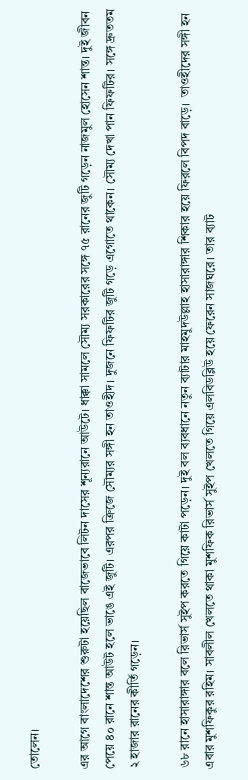তোলেন।

এর আগে বাংলাদেশের শুরুটা হয়েছিল বাজেভাবে লিটন দাসের শূন্যরানে আউটে। ধাক্কা সামলে সৌম্য সরকারের সঙ্গে ৭৫ রানের জুটি গড়েন নাজমুল হোসেন শান্ত। দুই জীবন পেয়ে ৪০ রানে শান্ত আউট হলে ভাঙে এই জুটি। এরপর ক্রিজে সৌম্যর সঙ্গী হন তাওহীদ। দুজনে ফিফটির জুটি গড়ে এগোতে থাকেন। সৌম্য দেখা পান ফিফটির। সঙ্গে দ্রুততম ২ হাজার রানের কীর্তি গড়েন।

৬৮ রানে হাসারাঙ্গার বলে রিভার্স সুইপ করতে গিয়ে কাটা পড়েন। দুই বল ব্যবধানে নতুন ব্যাটার মাহমুদউল্লাহ হাসারাঙ্গার শিকার হয়ে ফিরলে বিপদ বাড়ে।  তাওহীদের সঙ্গী হন এবার মুশফিকুর রহিম। সাবলীল খেলতে থাকা মুশফিক রিভার্স সুইপ খেলতে গিয়ে এলবিডব্লিউ হয়ে ফেরেন সাজঘরে। তার ব্যাট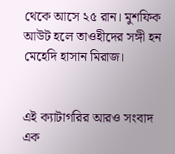থেকে আসে ২৫ রান। মুশফিক আউট হলে তাওহীদের সঙ্গী হন মেহেদি হাসান মিরাজ।


এই ক্যাটাগরির আরও সংবাদ
এক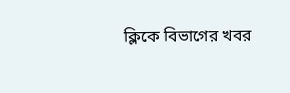ক্লিকে বিভাগের খবর